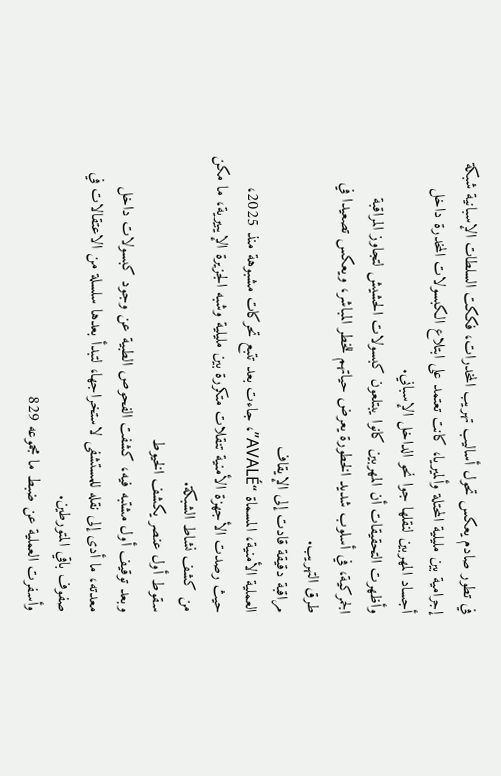في تطور صادم يعكس تحول أساليب تهريب المخدرات، فككت السلطات الإسبانية شبكة إجرامية بين مليلية المحتلة وألميريا، كانت تعتمد على ابتلاع الكبسولات المخدرة داخل أجساد المهربين لنقلها جوا نحو الداخل الإسباني.
وأظهرت التحقيقات أن المهربين كانوا يبتلعون كبسولات الحشيش لتجاوز المراقبة الجمركية، في أسلوب شديد الخطورة يعرض حياتهم للخطر المباشر، ويعكس تصعيدا في طرق التهريب.
مراقبة دقيقة قادت إلى الإيقاف
العملية الأمنية، المسماة “AVALÉ”، جاءت بعد تتبع تحركات مشبوهة منذ 2025، حيث رصدت الأجهزة الأمنية تنقلات متكررة بين مليلية وشبه الجزيرة الإيبيرية، ما مكن من كشف نشاط الشبكة.
سقوط أول عنصر يكشف الخيوط
وبعد توقيف أول مشتبه فيه، كشفت الفحوص الطبية عن وجود كبسولات داخل معدته، ما أدى إلى نقله للمستشفى لاستخراجها، لتبدأ بعدها سلسلة من الاعتقالات في صفوف باقي المتورطين.
وأسفرت العملية عن ضبط ما مجموعه 829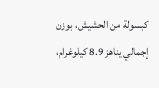كبسولة من الحشيش، بوزن إجمالي يناهز 8.9 كيلوغرام،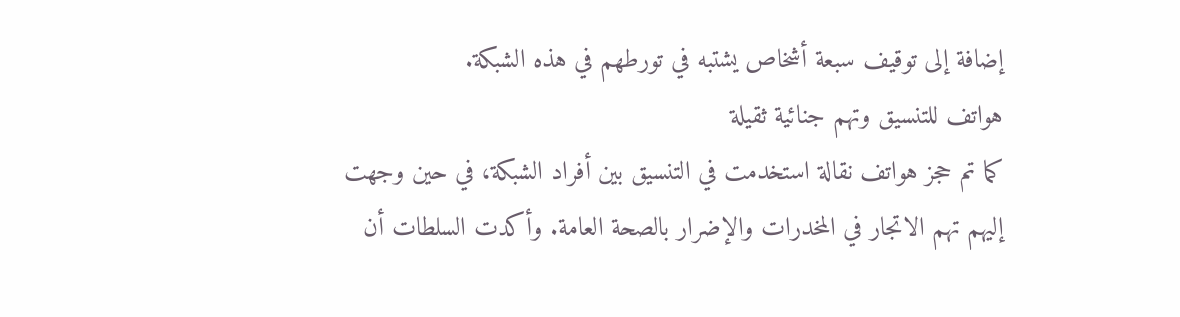إضافة إلى توقيف سبعة أشخاص يشتبه في تورطهم في هذه الشبكة.
هواتف للتنسيق وتهم جنائية ثقيلة
كما تم حجز هواتف نقالة استخدمت في التنسيق بين أفراد الشبكة، في حين وجهت إليهم تهم الاتجار في المخدرات والإضرار بالصحة العامة. وأكدت السلطات أن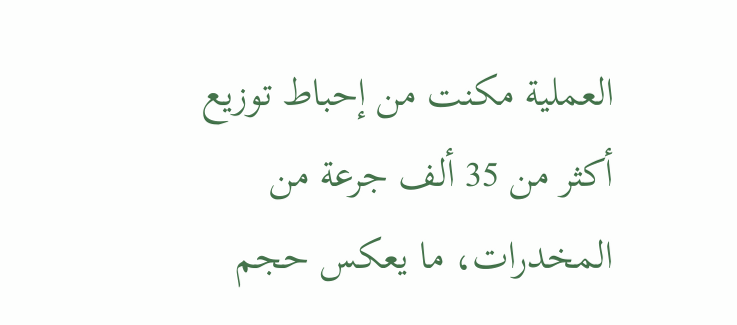العملية مكنت من إحباط توزيع أكثر من 35 ألف جرعة من المخدرات، ما يعكس حجم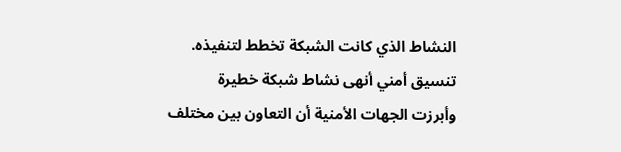النشاط الذي كانت الشبكة تخطط لتنفيذه.
تنسيق أمني أنهى نشاط شبكة خطيرة
وأبرزت الجهات الأمنية أن التعاون بين مختلف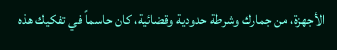الأجهزة، من جمارك وشرطة حدودية وقضائية، كان حاسماً في تفكيك هذه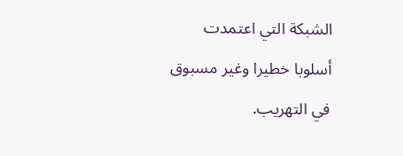الشبكة التي اعتمدت أسلوبا خطيرا وغير مسبوق في التهريب.